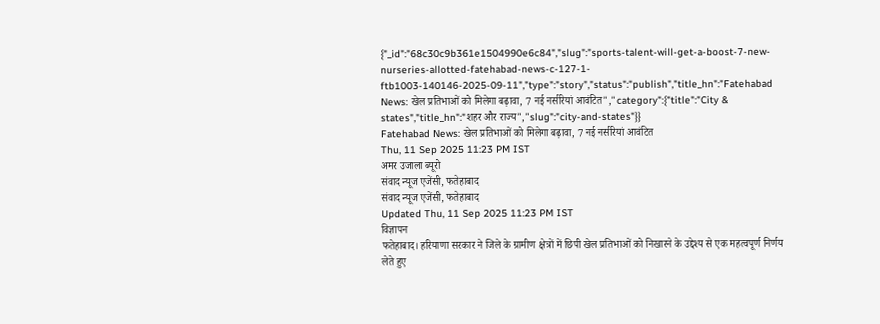{"_id":"68c30c9b361e1504990e6c84","slug":"sports-talent-will-get-a-boost-7-new-nurseries-allotted-fatehabad-news-c-127-1-ftb1003-140146-2025-09-11","type":"story","status":"publish","title_hn":"Fatehabad News: खेल प्रतिभाओं को मिलेगा बढ़ावा, 7 नई नर्सरियां आवंटित","category":{"title":"City & states","title_hn":"शहर और राज्य","slug":"city-and-states"}}
Fatehabad News: खेल प्रतिभाओं को मिलेगा बढ़ावा, 7 नई नर्सरियां आवंटित
Thu, 11 Sep 2025 11:23 PM IST
अमर उजाला ब्यूरो
संवाद न्यूज एजेंसी, फतेहाबाद
संवाद न्यूज एजेंसी, फतेहाबाद
Updated Thu, 11 Sep 2025 11:23 PM IST
विज्ञापन
फतेहाबाद। हरियाणा सरकार ने जिले के ग्रामीण क्षेत्रों में छिपी खेल प्रतिभाओं को निखारने के उद्देश्य से एक महत्वपूर्ण निर्णय लेते हुए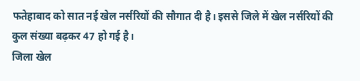फतेहाबाद को सात नई खेल नर्सरियों की सौगात दी है। इससे जिले में खेल नर्सरियों की कुल संख्या बढ़कर 47 हो गई है।
जिला खेल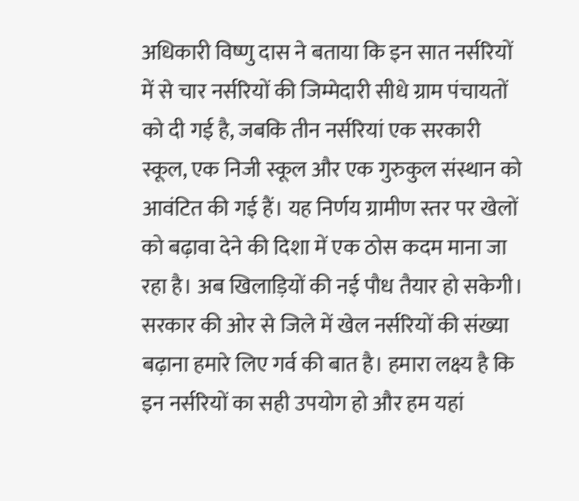अधिकारी विष्णु दास ने बताया कि इन सात नर्सरियों में से चार नर्सरियों की जिम्मेदारी सीधे ग्राम पंचायतों को दी गई है, जबकि तीन नर्सरियां एक सरकारी स्कूल, एक निजी स्कूल और एक गुरुकुल संस्थान को आवंटित की गई हैं। यह निर्णय ग्रामीण स्तर पर खेलों को बढ़ावा देने की दिशा में एक ठोस कदम माना जा रहा है। अब खिलाड़ियों की नई पौध तैयार हो सकेगी।
सरकार की ओर से जिले में खेल नर्सरियों की संख्या बढ़ाना हमारे लिए गर्व की बात है। हमारा लक्ष्य है कि इन नर्सरियों का सही उपयोग हो और हम यहां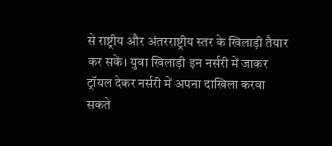से राष्ट्रीय और अंतरराष्ट्रीय स्तर के खिलाड़ी तैयार कर सकें। युवा खिलाड़ी इन नर्सरी में जाकर ट्रॉयल देकर नर्सरी में अपना दाखिला करवा सकते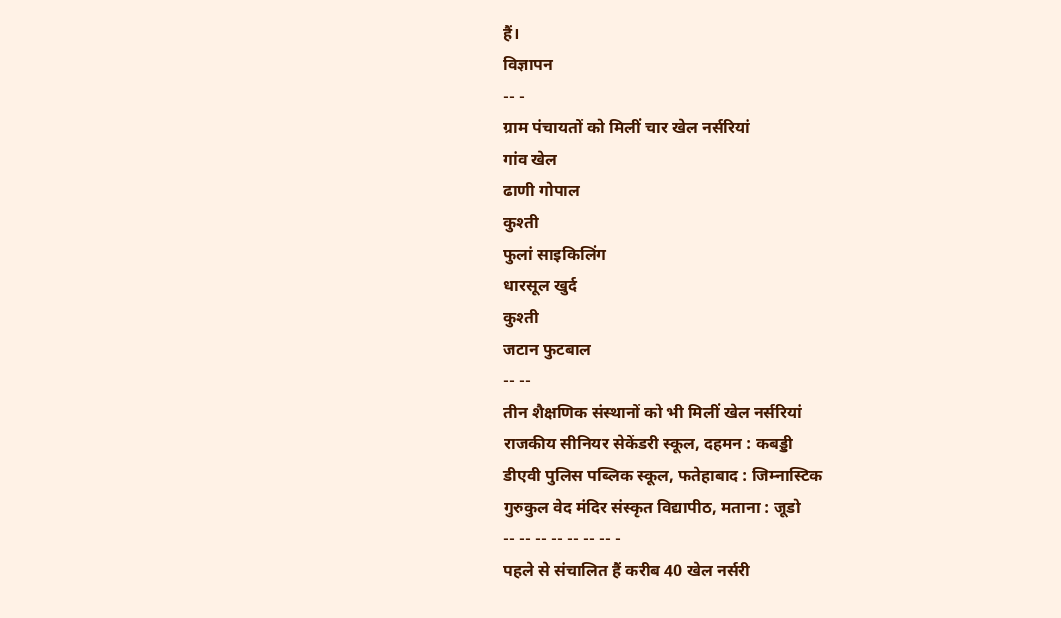हैं।
विज्ञापन
-- -
ग्राम पंचायतों को मिलीं चार खेल नर्सरियां
गांव खेल
ढाणी गोपाल
कुश्ती
फुलां साइकिलिंग
धारसूल खुर्द
कुश्ती
जटान फुटबाल
-- --
तीन शैक्षणिक संस्थानों को भी मिलीं खेल नर्सरियां
राजकीय सीनियर सेकेंडरी स्कूल, दहमन : कबड्डी
डीएवी पुलिस पब्लिक स्कूल, फतेहाबाद : जिम्नास्टिक
गुरुकुल वेद मंदिर संस्कृत विद्यापीठ, मताना : जूडो
-- -- -- -- -- -- -- -
पहले से संचालित हैं करीब 40 खेल नर्सरी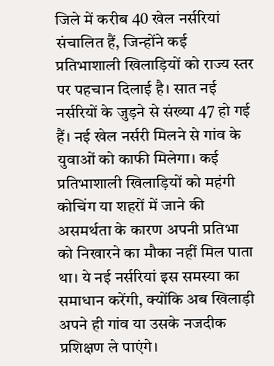जिले में करीब 40 खेल नर्सरियां संचालित हैं, जिन्होंने कई प्रतिभाशाली खिलाड़ियों को राज्य स्तर पर पहचान दिलाई है। सात नई नर्सरियों के जुड़ने से संख्या 47 हो गई हैं। नई खेल नर्सरी मिलने से गांव के युवाओं को काफी मिलेगा। कई प्रतिभाशाली खिलाड़ियों को महंगी कोचिंग या शहरों में जाने की असमर्थता के कारण अपनी प्रतिभा को निखारने का मौका नहीं मिल पाता था। ये नई नर्सरियां इस समस्या का समाधान करेंगी, क्योंकि अब खिलाड़ी अपने ही गांव या उसके नजदीक प्रशिक्षण ले पाएंगे।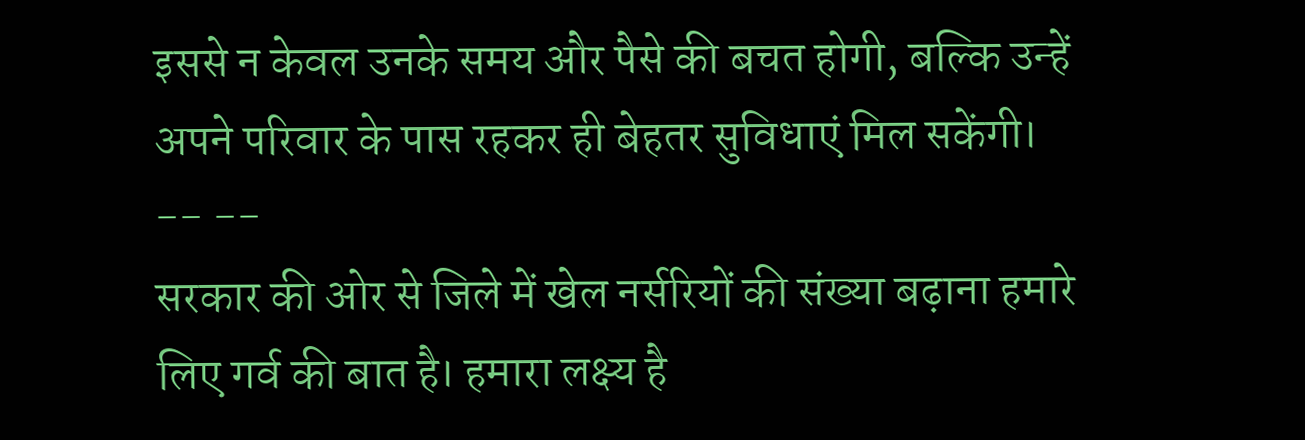इससे न केवल उनके समय और पैसे की बचत होगी, बल्कि उन्हें अपने परिवार के पास रहकर ही बेहतर सुविधाएं मिल सकेंगी।
-- --
सरकार की ओर से जिले में खेल नर्सरियों की संख्या बढ़ाना हमारे लिए गर्व की बात है। हमारा लक्ष्य है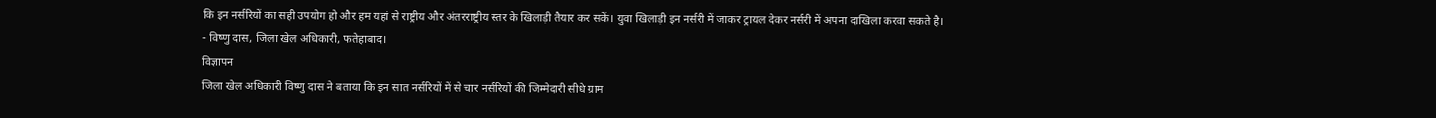कि इन नर्सरियों का सही उपयोग हो और हम यहां से राष्ट्रीय और अंतरराष्ट्रीय स्तर के खिलाड़ी तैयार कर सकें। युवा खिलाड़ी इन नर्सरी में जाकर ट्रायल देकर नर्सरी में अपना दाखिला करवा सकते है।
- विष्णु दास, जिला खेल अधिकारी, फतेहाबाद।
विज्ञापन
जिला खेल अधिकारी विष्णु दास ने बताया कि इन सात नर्सरियों में से चार नर्सरियों की जिम्मेदारी सीधे ग्राम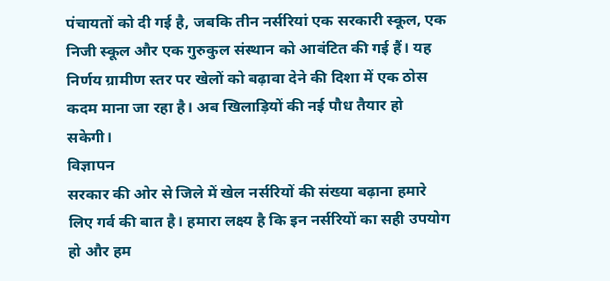पंचायतों को दी गई है, जबकि तीन नर्सरियां एक सरकारी स्कूल, एक निजी स्कूल और एक गुरुकुल संस्थान को आवंटित की गई हैं। यह निर्णय ग्रामीण स्तर पर खेलों को बढ़ावा देने की दिशा में एक ठोस कदम माना जा रहा है। अब खिलाड़ियों की नई पौध तैयार हो सकेगी।
विज्ञापन
सरकार की ओर से जिले में खेल नर्सरियों की संख्या बढ़ाना हमारे लिए गर्व की बात है। हमारा लक्ष्य है कि इन नर्सरियों का सही उपयोग हो और हम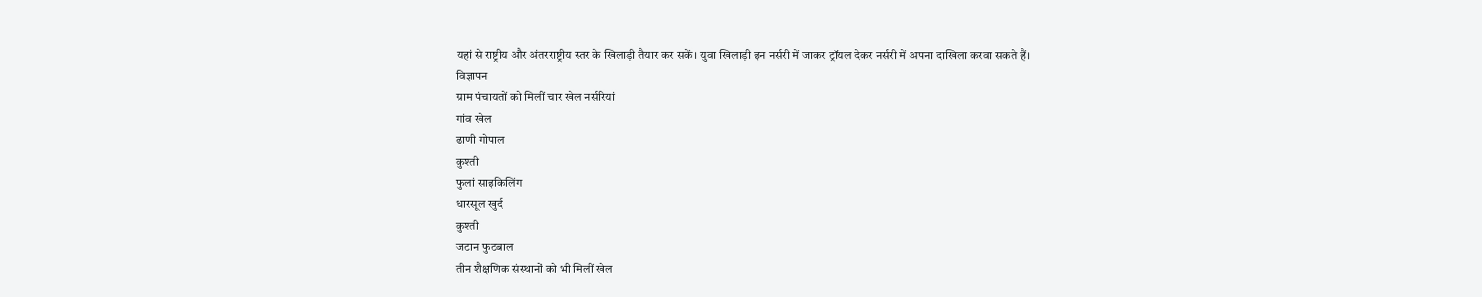यहां से राष्ट्रीय और अंतरराष्ट्रीय स्तर के खिलाड़ी तैयार कर सकें। युवा खिलाड़ी इन नर्सरी में जाकर ट्रॉयल देकर नर्सरी में अपना दाखिला करवा सकते हैं।
विज्ञापन
ग्राम पंचायतों को मिलीं चार खेल नर्सरियां
गांव खेल
ढाणी गोपाल
कुश्ती
फुलां साइकिलिंग
धारसूल खुर्द
कुश्ती
जटान फुटबाल
तीन शैक्षणिक संस्थानों को भी मिलीं खेल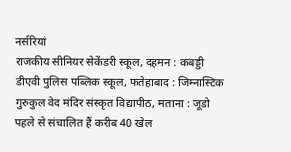नर्सरियां
राजकीय सीनियर सेकेंडरी स्कूल, दहमन : कबड्डी
डीएवी पुलिस पब्लिक स्कूल, फतेहाबाद : जिम्नास्टिक
गुरुकुल वेद मंदिर संस्कृत विद्यापीठ, मताना : जूडो
पहले से संचालित हैं करीब 40 खेल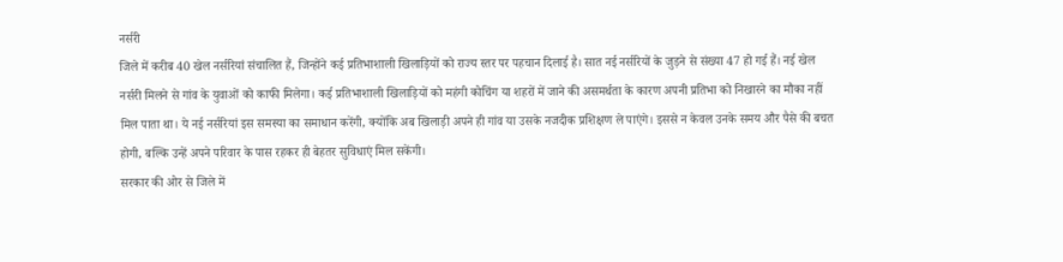नर्सरी
जिले में करीब 40 खेल नर्सरियां संचालित हैं, जिन्होंने कई प्रतिभाशाली खिलाड़ियों को राज्य स्तर पर पहचान दिलाई है। सात नई नर्सरियों के जुड़ने से संख्या 47 हो गई हैं। नई खेल नर्सरी मिलने से गांव के युवाओं को काफी मिलेगा। कई प्रतिभाशाली खिलाड़ियों को महंगी कोचिंग या शहरों में जाने की असमर्थता के कारण अपनी प्रतिभा को निखारने का मौका नहीं मिल पाता था। ये नई नर्सरियां इस समस्या का समाधान करेंगी, क्योंकि अब खिलाड़ी अपने ही गांव या उसके नजदीक प्रशिक्षण ले पाएंगे। इससे न केवल उनके समय और पैसे की बचत होगी, बल्कि उन्हें अपने परिवार के पास रहकर ही बेहतर सुविधाएं मिल सकेंगी।
सरकार की ओर से जिले में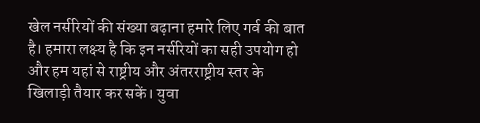खेल नर्सरियों की संख्या बढ़ाना हमारे लिए गर्व की बात है। हमारा लक्ष्य है कि इन नर्सरियों का सही उपयोग हो और हम यहां से राष्ट्रीय और अंतरराष्ट्रीय स्तर के खिलाड़ी तैयार कर सकें। युवा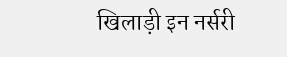खिलाड़ी इन नर्सरी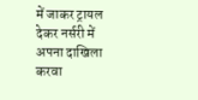में जाकर ट्रायल देकर नर्सरी में अपना दाखिला करवा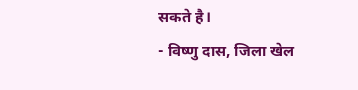सकते है।
- विष्णु दास, जिला खेल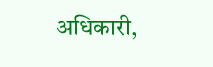अधिकारी,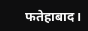फतेहाबाद।